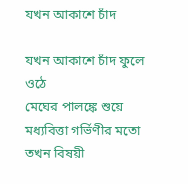যখন আকাশে চাঁদ

যখন আকাশে চাঁদ ফুলে ওঠে
মেঘের পালঙ্কে শুয়ে মধ্যবিত্তা গর্ভিণীর মতো
তখন বিষয়ী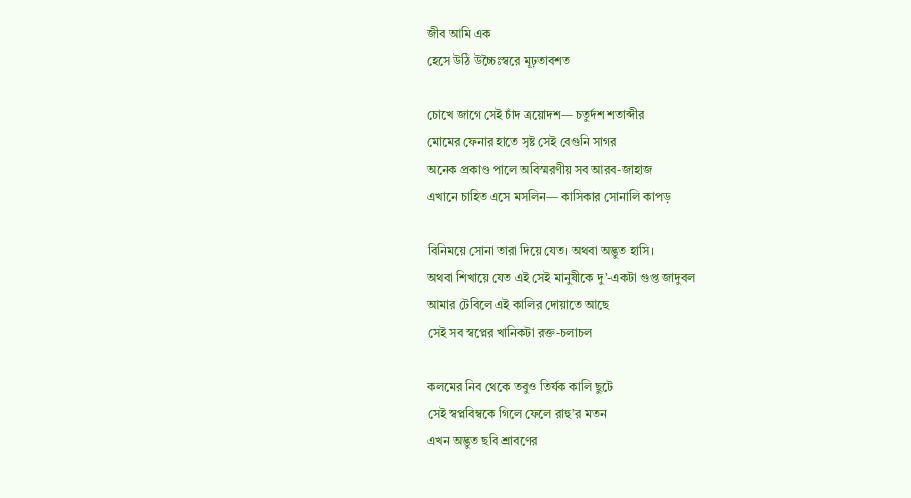জীব আমি এক
হেসে উঠি উচ্চৈঃস্বরে মূঢ়তাবশত

চোখে জাগে সেই চাঁদ ত্রয়োদশ— চতুর্দশ শতাব্দীর
মোমের ফেনার হাতে সৃষ্ট সেই বেগুনি সাগর
অনেক প্রকাণ্ড পালে অবিস্মরণীয় সব আরব-জাহাজ
এখানে চাহিত এসে মসলিন— কাসিকার সোনালি কাপড়

বিনিময়ে সোনা তারা দিয়ে যেত। অথবা অদ্ভুত হাসি।
অথবা শিখায়ে যেত এই সেই মানুষীকে দু’-একটা গুপ্ত জাদুবল
আমার টেবিলে এই কালির দোয়াতে আছে
সেই সব স্বপ্নের খানিকটা রক্ত-চলাচল

কলমের নিব থেকে তবুও তির্যক কালি ছুটে
সেই স্বপ্নবিম্বকে গিলে ফেলে রাহু’র মতন
এখন অদ্ভুত ছবি শ্রাবণের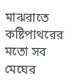মাঝরাতে
কষ্টিপাথরের মতো সব মেঘের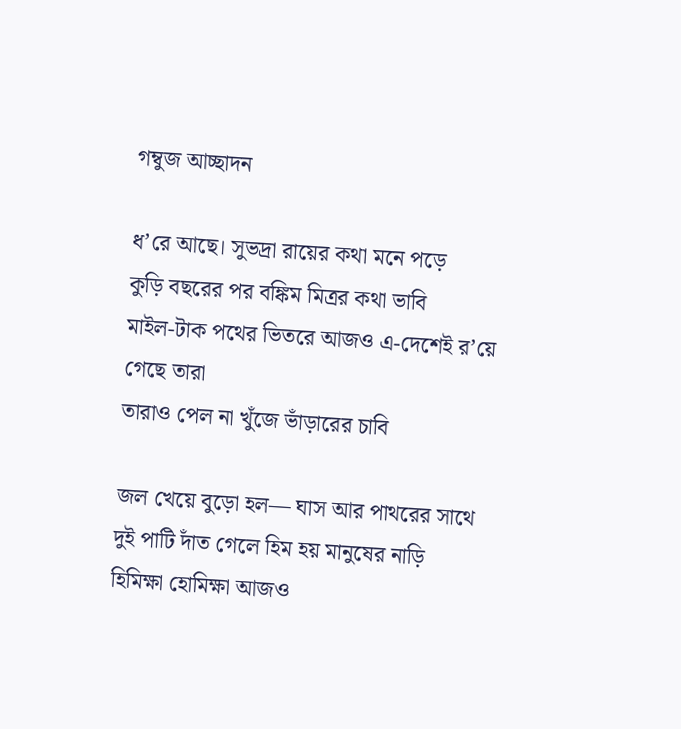গম্বুজ আচ্ছাদন

ধ’রে আছে। সুভদ্রা রায়ের কথা মনে পড়ে
কুড়ি বছরের পর বঙ্কিম মিত্রর কথা ভাবি
মাইল-টাক পথের ভিতরে আজও এ-দেশেই র’য়ে গেছে তারা
তারাও পেল না খুঁজে ভাঁড়ারের চাবি

জল খেয়ে বুড়ো হল— ঘাস আর পাথরের সাথে
দুই পাটি দাঁত গেলে হিম হয় মানুষের নাড়ি
হিমিক্ষা হোমিক্ষা আজও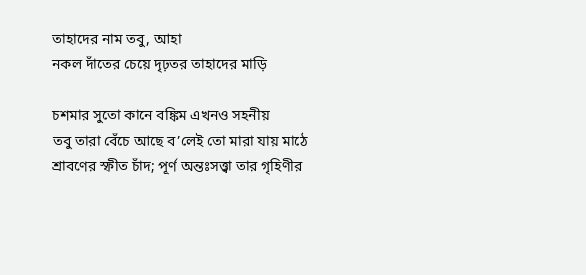তাহাদের নাম তবু, আহা
নকল দাঁতের চেয়ে দৃঢ়তর তাহাদের মাড়ি

চশমার সুতো কানে বঙ্কিম এখনও সহনীয়
তবু তারা বেঁচে আছে ব’লেই তো মারা যায় মাঠে
শ্রাবণের স্ফীত চাঁদ; পূর্ণ অন্তঃসত্ত্বা তার গৃহিণীর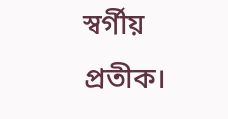স্বর্গীয় প্রতীক।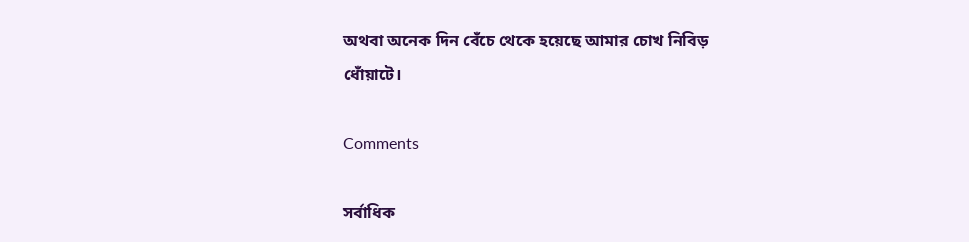অথবা অনেক দিন বেঁচে থেকে হয়েছে আমার চোখ নিবিড় ধোঁয়াটে।

Comments

সর্বাধিক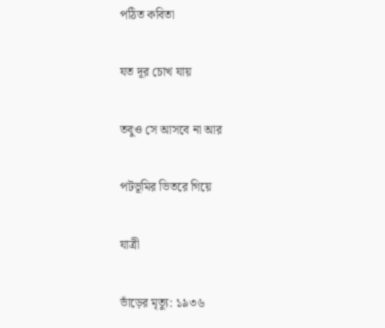পঠিত কবিতা

যত দূর চোখ যায়

তবুও সে আসবে না আর

পটভূমির ভিতরে গিয়ে

যাত্রী

ভাঁড়ের মৃত্যু: ১৯৩৬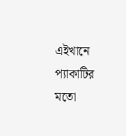এইখানে প্যাকাটির মতো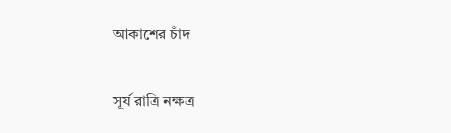আকাশের চাঁদ

সূর্য রাত্রি নক্ষত্র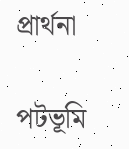প্রার্থনা

পটভূমি